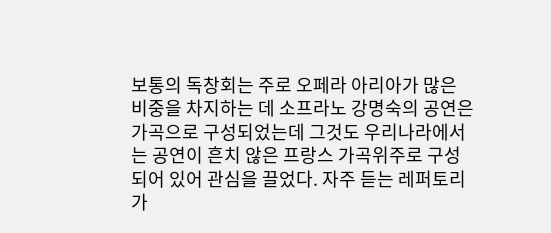보통의 독창회는 주로 오페라 아리아가 많은 비중을 차지하는 데 소프라노 강명숙의 공연은 가곡으로 구성되었는데 그것도 우리나라에서는 공연이 흔치 않은 프랑스 가곡위주로 구성되어 있어 관심을 끌었다. 자주 듣는 레퍼토리가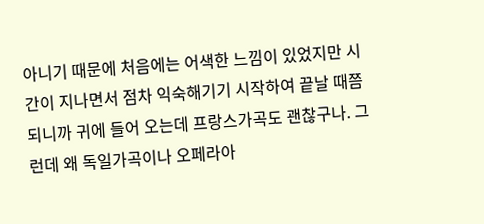아니기 때문에 처음에는 어색한 느낌이 있었지만 시간이 지나면서 점차 익숙해기기 시작하여 끝날 때쯤 되니까 귀에 들어 오는데 프랑스가곡도 괜찮구나. 그런데 왜 독일가곡이나 오페라아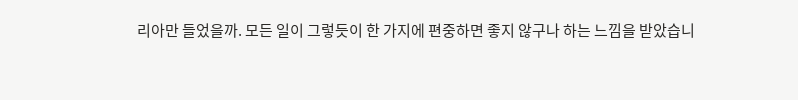리아만 들었을까. 모든 일이 그렇듯이 한 가지에 편중하면 좋지 않구나 하는 느낌을 받았습니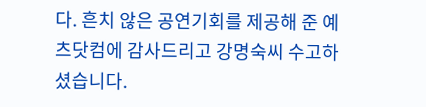다. 흔치 않은 공연기회를 제공해 준 예츠닷컴에 감사드리고 강명숙씨 수고하셨습니다.